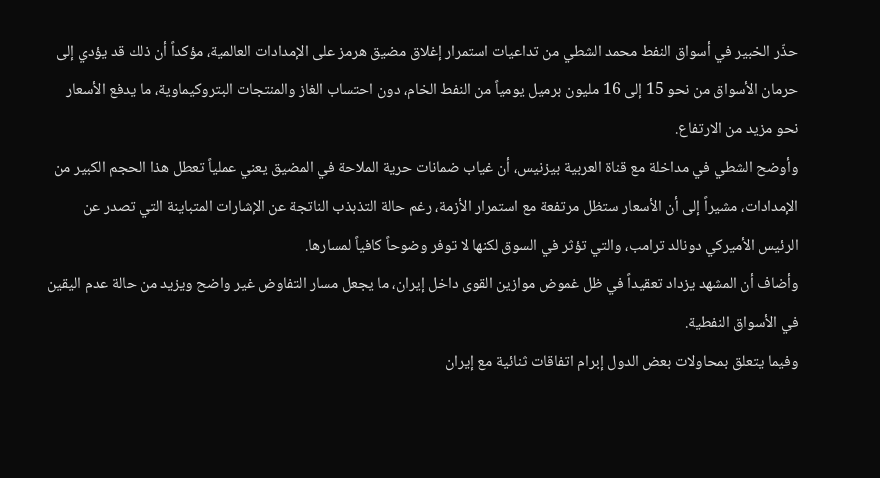حذّر الخبير في أسواق النفط محمد الشطي من تداعيات استمرار إغلاق مضيق هرمز على الإمدادات العالمية، مؤكداً أن ذلك قد يؤدي إلى حرمان الأسواق من نحو 15 إلى 16 مليون برميل يومياً من النفط الخام، دون احتساب الغاز والمنتجات البتروكيماوية، ما يدفع الأسعار نحو مزيد من الارتفاع.
وأوضح الشطي في مداخلة مع قناة العربية بيزنيس، أن غياب ضمانات حرية الملاحة في المضيق يعني عملياً تعطل هذا الحجم الكبير من الإمدادات، مشيراً إلى أن الأسعار ستظل مرتفعة مع استمرار الأزمة، رغم حالة التذبذب الناتجة عن الإشارات المتباينة التي تصدر عن الرئيس الأميركي دونالد ترامب، والتي تؤثر في السوق لكنها لا توفر وضوحاً كافياً لمسارها.
وأضاف أن المشهد يزداد تعقيداً في ظل غموض موازين القوى داخل إيران، ما يجعل مسار التفاوض غير واضح ويزيد من حالة عدم اليقين في الأسواق النفطية.
وفيما يتعلق بمحاولات بعض الدول إبرام اتفاقات ثنائية مع إيران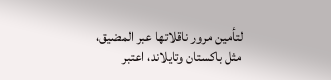لتأمين مرور ناقلاتها عبر المضيق، مثل باكستان وتايلاند، اعتبر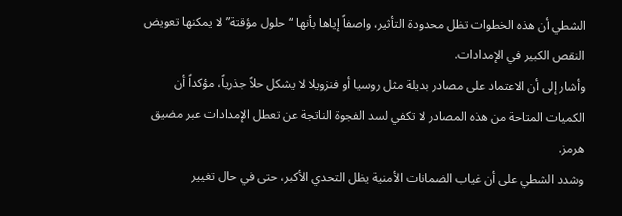الشطي أن هذه الخطوات تظل محدودة التأثير، واصفاً إياها بأنها “حلول مؤقتة” لا يمكنها تعويض النقص الكبير في الإمدادات.
وأشار إلى أن الاعتماد على مصادر بديلة مثل روسيا أو فنزويلا لا يشكل حلاً جذرياً، مؤكداً أن الكميات المتاحة من هذه المصادر لا تكفي لسد الفجوة الناتجة عن تعطل الإمدادات عبر مضيق هرمز.
وشدد الشطي على أن غياب الضمانات الأمنية يظل التحدي الأكبر، حتى في حال تغيير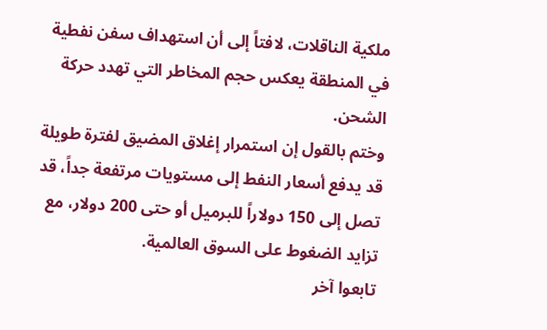ملكية الناقلات، لافتاً إلى أن استهداف سفن نفطية في المنطقة يعكس حجم المخاطر التي تهدد حركة الشحن.
وختم بالقول إن استمرار إغلاق المضيق لفترة طويلة قد يدفع أسعار النفط إلى مستويات مرتفعة جداً، قد تصل إلى 150 دولاراً للبرميل أو حتى 200 دولار، مع تزايد الضغوط على السوق العالمية.
تابعوا آخر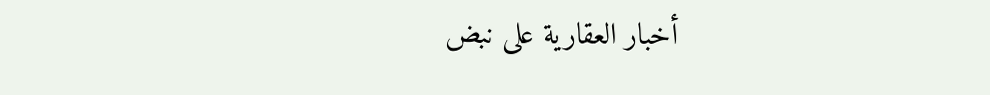أخبار العقارية على نبض